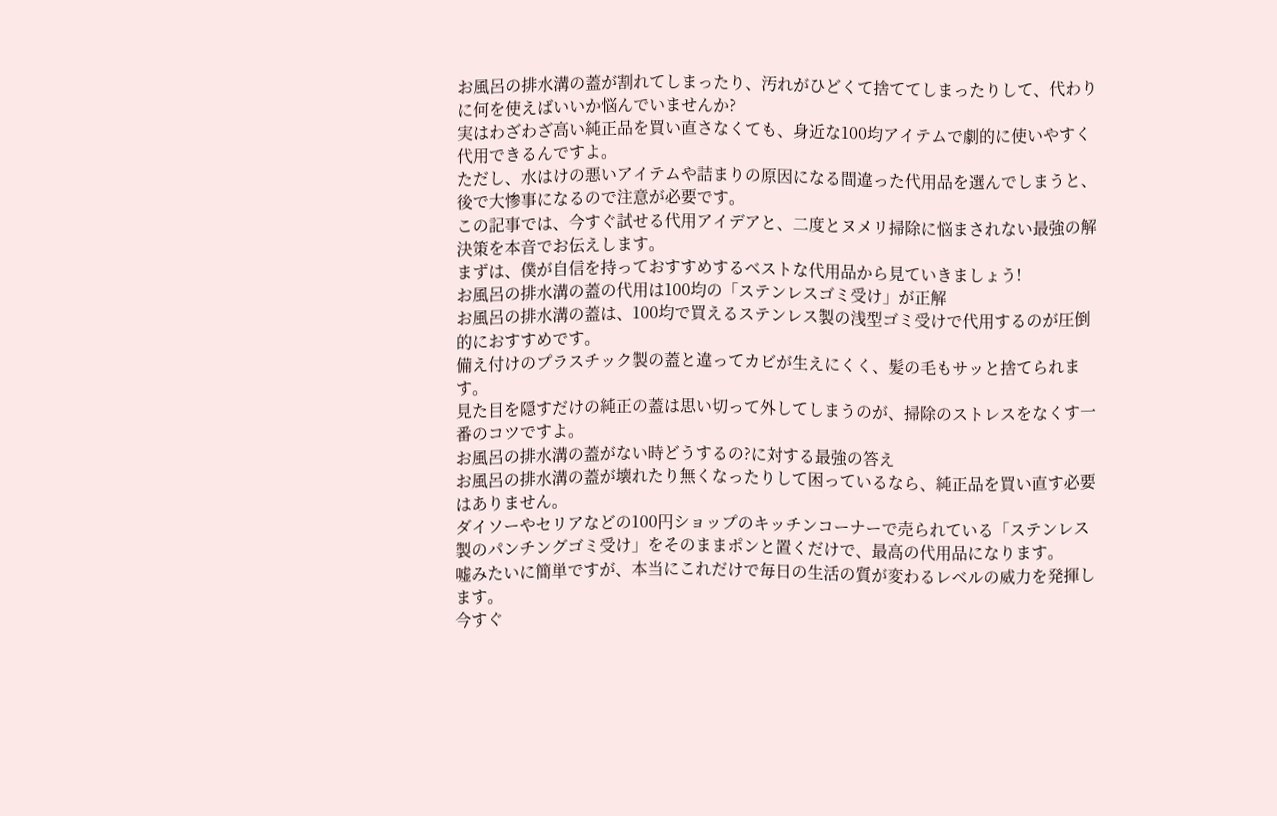お風呂の排水溝の蓋が割れてしまったり、汚れがひどくて捨ててしまったりして、代わりに何を使えばいいか悩んでいませんか?
実はわざわざ高い純正品を買い直さなくても、身近な100均アイテムで劇的に使いやすく代用できるんですよ。
ただし、水はけの悪いアイテムや詰まりの原因になる間違った代用品を選んでしまうと、後で大惨事になるので注意が必要です。
この記事では、今すぐ試せる代用アイデアと、二度とヌメリ掃除に悩まされない最強の解決策を本音でお伝えします。
まずは、僕が自信を持っておすすめするベストな代用品から見ていきましょう!
お風呂の排水溝の蓋の代用は100均の「ステンレスゴミ受け」が正解
お風呂の排水溝の蓋は、100均で買えるステンレス製の浅型ゴミ受けで代用するのが圧倒的におすすめです。
備え付けのプラスチック製の蓋と違ってカビが生えにくく、髪の毛もサッと捨てられます。
見た目を隠すだけの純正の蓋は思い切って外してしまうのが、掃除のストレスをなくす一番のコツですよ。
お風呂の排水溝の蓋がない時どうするの?に対する最強の答え
お風呂の排水溝の蓋が壊れたり無くなったりして困っているなら、純正品を買い直す必要はありません。
ダイソーやセリアなどの100円ショップのキッチンコーナーで売られている「ステンレス製のパンチングゴミ受け」をそのままポンと置くだけで、最高の代用品になります。
嘘みたいに簡単ですが、本当にこれだけで毎日の生活の質が変わるレベルの威力を発揮します。
今すぐ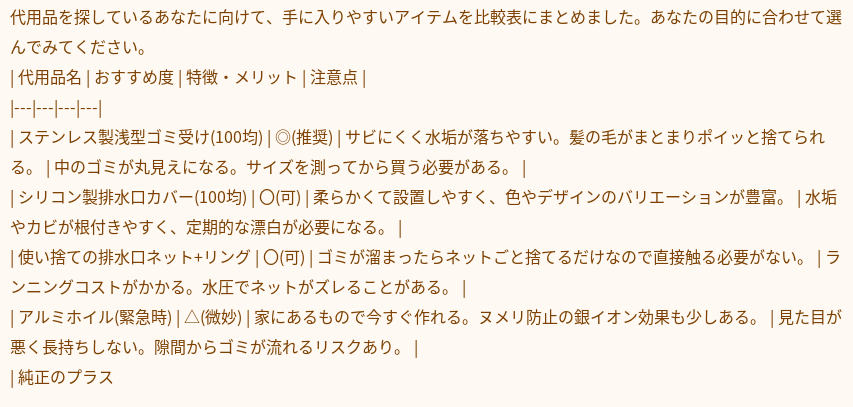代用品を探しているあなたに向けて、手に入りやすいアイテムを比較表にまとめました。あなたの目的に合わせて選んでみてください。
| 代用品名 | おすすめ度 | 特徴・メリット | 注意点 |
|---|---|---|---|
| ステンレス製浅型ゴミ受け(100均) | ◎(推奨) | サビにくく水垢が落ちやすい。髪の毛がまとまりポイッと捨てられる。 | 中のゴミが丸見えになる。サイズを測ってから買う必要がある。 |
| シリコン製排水口カバー(100均) | 〇(可) | 柔らかくて設置しやすく、色やデザインのバリエーションが豊富。 | 水垢やカビが根付きやすく、定期的な漂白が必要になる。 |
| 使い捨ての排水口ネット+リング | 〇(可) | ゴミが溜まったらネットごと捨てるだけなので直接触る必要がない。 | ランニングコストがかかる。水圧でネットがズレることがある。 |
| アルミホイル(緊急時) | △(微妙) | 家にあるもので今すぐ作れる。ヌメリ防止の銀イオン効果も少しある。 | 見た目が悪く長持ちしない。隙間からゴミが流れるリスクあり。 |
| 純正のプラス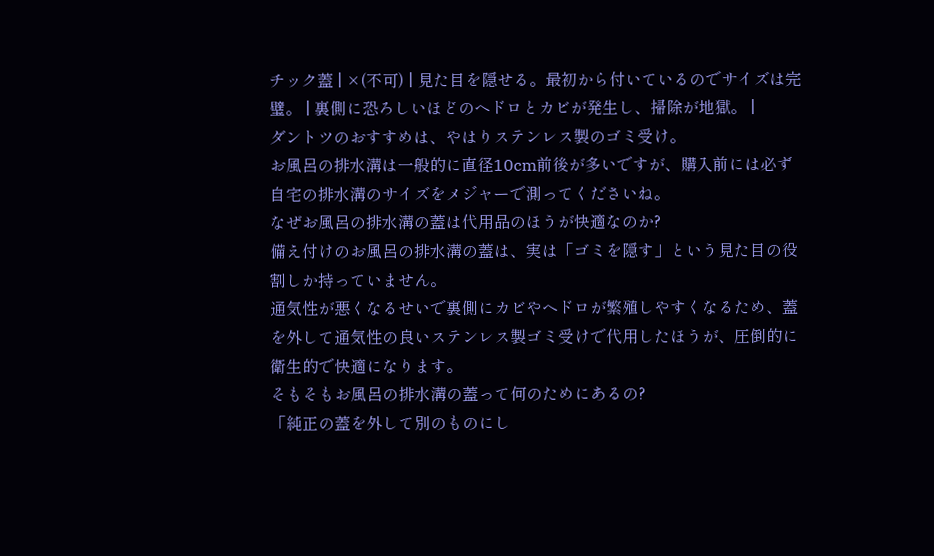チック蓋 | ×(不可) | 見た目を隠せる。最初から付いているのでサイズは完璧。 | 裏側に恐ろしいほどのヘドロとカビが発生し、掃除が地獄。 |
ダントツのおすすめは、やはりステンレス製のゴミ受け。
お風呂の排水溝は一般的に直径10cm前後が多いですが、購入前には必ず自宅の排水溝のサイズをメジャーで測ってくださいね。
なぜお風呂の排水溝の蓋は代用品のほうが快適なのか?
備え付けのお風呂の排水溝の蓋は、実は「ゴミを隠す」という見た目の役割しか持っていません。
通気性が悪くなるせいで裏側にカビやヘドロが繁殖しやすくなるため、蓋を外して通気性の良いステンレス製ゴミ受けで代用したほうが、圧倒的に衛生的で快適になります。
そもそもお風呂の排水溝の蓋って何のためにあるの?
「純正の蓋を外して別のものにし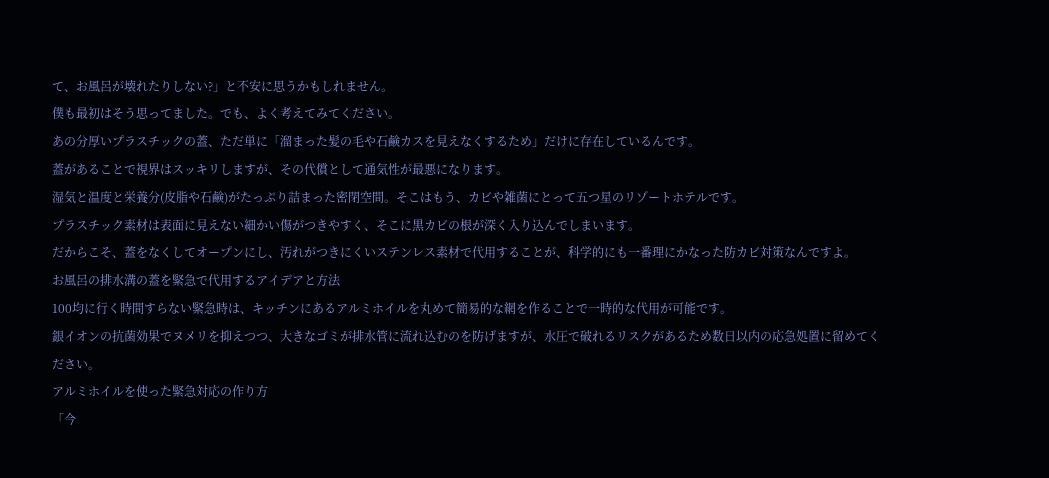て、お風呂が壊れたりしない?」と不安に思うかもしれません。
僕も最初はそう思ってました。でも、よく考えてみてください。
あの分厚いプラスチックの蓋、ただ単に「溜まった髪の毛や石鹸カスを見えなくするため」だけに存在しているんです。
蓋があることで視界はスッキリしますが、その代償として通気性が最悪になります。
湿気と温度と栄養分(皮脂や石鹸)がたっぷり詰まった密閉空間。そこはもう、カビや雑菌にとって五つ星のリゾートホテルです。
プラスチック素材は表面に見えない細かい傷がつきやすく、そこに黒カビの根が深く入り込んでしまいます。
だからこそ、蓋をなくしてオープンにし、汚れがつきにくいステンレス素材で代用することが、科学的にも一番理にかなった防カビ対策なんですよ。
お風呂の排水溝の蓋を緊急で代用するアイデアと方法
100均に行く時間すらない緊急時は、キッチンにあるアルミホイルを丸めて簡易的な網を作ることで一時的な代用が可能です。
銀イオンの抗菌効果でヌメリを抑えつつ、大きなゴミが排水管に流れ込むのを防げますが、水圧で破れるリスクがあるため数日以内の応急処置に留めてください。
アルミホイルを使った緊急対応の作り方
「今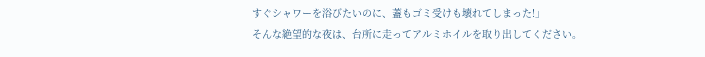すぐシャワーを浴びたいのに、蓋もゴミ受けも壊れてしまった!」
そんな絶望的な夜は、台所に走ってアルミホイルを取り出してください。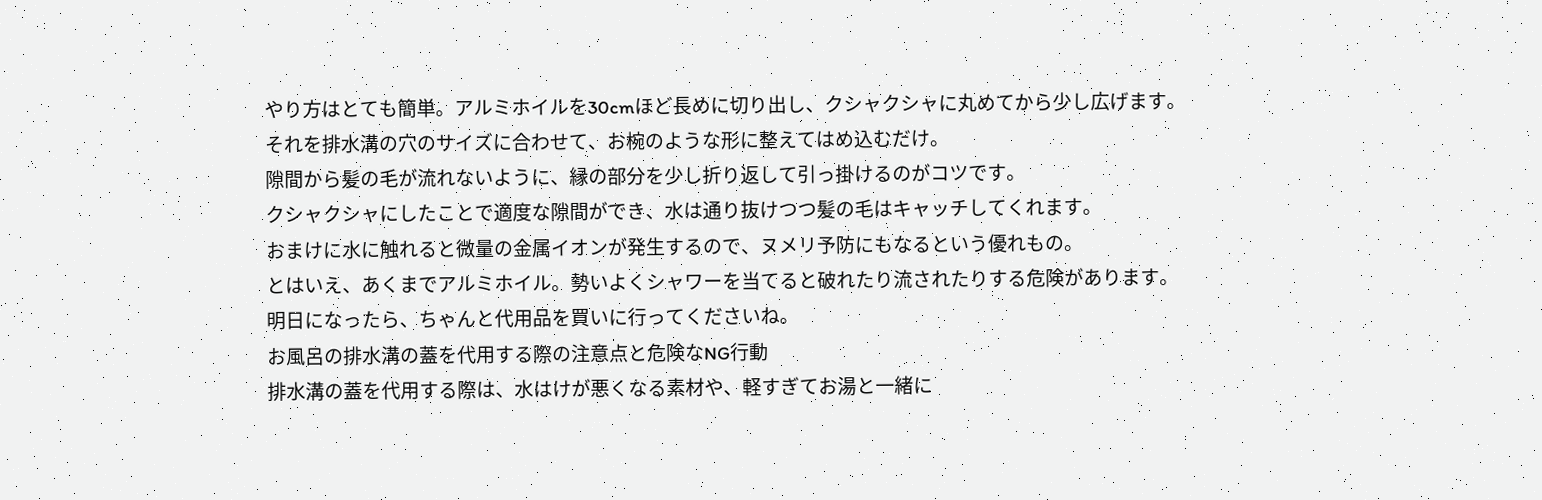やり方はとても簡単。アルミホイルを30cmほど長めに切り出し、クシャクシャに丸めてから少し広げます。
それを排水溝の穴のサイズに合わせて、お椀のような形に整えてはめ込むだけ。
隙間から髪の毛が流れないように、縁の部分を少し折り返して引っ掛けるのがコツです。
クシャクシャにしたことで適度な隙間ができ、水は通り抜けつつ髪の毛はキャッチしてくれます。
おまけに水に触れると微量の金属イオンが発生するので、ヌメリ予防にもなるという優れもの。
とはいえ、あくまでアルミホイル。勢いよくシャワーを当てると破れたり流されたりする危険があります。
明日になったら、ちゃんと代用品を買いに行ってくださいね。
お風呂の排水溝の蓋を代用する際の注意点と危険なNG行動
排水溝の蓋を代用する際は、水はけが悪くなる素材や、軽すぎてお湯と一緒に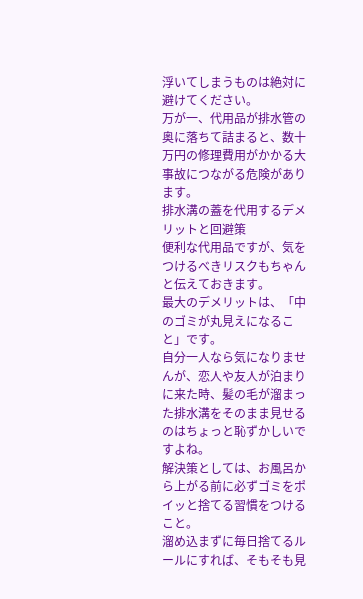浮いてしまうものは絶対に避けてください。
万が一、代用品が排水管の奥に落ちて詰まると、数十万円の修理費用がかかる大事故につながる危険があります。
排水溝の蓋を代用するデメリットと回避策
便利な代用品ですが、気をつけるべきリスクもちゃんと伝えておきます。
最大のデメリットは、「中のゴミが丸見えになること」です。
自分一人なら気になりませんが、恋人や友人が泊まりに来た時、髪の毛が溜まった排水溝をそのまま見せるのはちょっと恥ずかしいですよね。
解決策としては、お風呂から上がる前に必ずゴミをポイッと捨てる習慣をつけること。
溜め込まずに毎日捨てるルールにすれば、そもそも見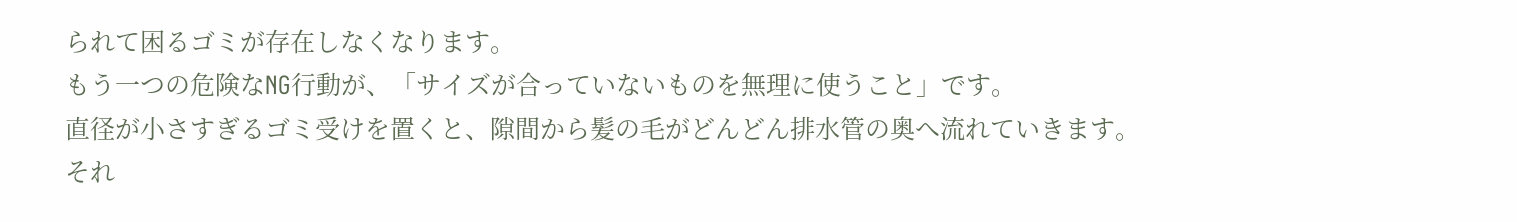られて困るゴミが存在しなくなります。
もう一つの危険なNG行動が、「サイズが合っていないものを無理に使うこと」です。
直径が小さすぎるゴミ受けを置くと、隙間から髪の毛がどんどん排水管の奥へ流れていきます。
それ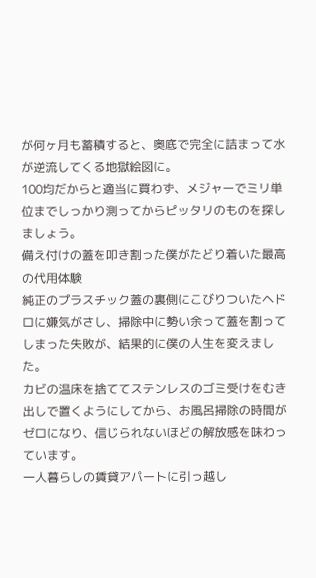が何ヶ月も蓄積すると、奥底で完全に詰まって水が逆流してくる地獄絵図に。
100均だからと適当に買わず、メジャーでミリ単位までしっかり測ってからピッタリのものを探しましょう。
備え付けの蓋を叩き割った僕がたどり着いた最高の代用体験
純正のプラスチック蓋の裏側にこびりついたヘドロに嫌気がさし、掃除中に勢い余って蓋を割ってしまった失敗が、結果的に僕の人生を変えました。
カビの温床を捨ててステンレスのゴミ受けをむき出しで置くようにしてから、お風呂掃除の時間がゼロになり、信じられないほどの解放感を味わっています。
一人暮らしの賃貸アパートに引っ越し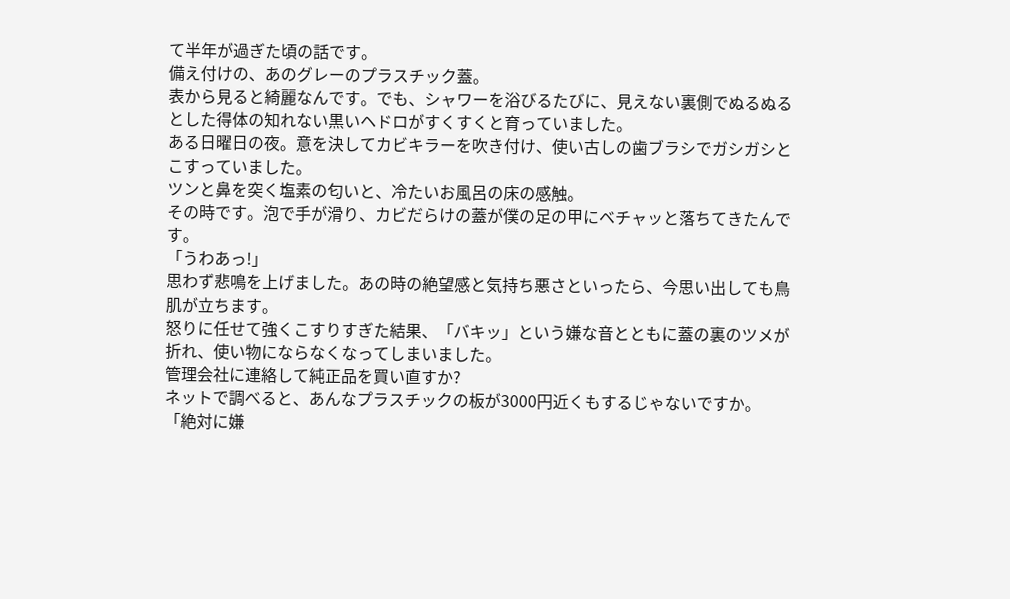て半年が過ぎた頃の話です。
備え付けの、あのグレーのプラスチック蓋。
表から見ると綺麗なんです。でも、シャワーを浴びるたびに、見えない裏側でぬるぬるとした得体の知れない黒いヘドロがすくすくと育っていました。
ある日曜日の夜。意を決してカビキラーを吹き付け、使い古しの歯ブラシでガシガシとこすっていました。
ツンと鼻を突く塩素の匂いと、冷たいお風呂の床の感触。
その時です。泡で手が滑り、カビだらけの蓋が僕の足の甲にベチャッと落ちてきたんです。
「うわあっ!」
思わず悲鳴を上げました。あの時の絶望感と気持ち悪さといったら、今思い出しても鳥肌が立ちます。
怒りに任せて強くこすりすぎた結果、「バキッ」という嫌な音とともに蓋の裏のツメが折れ、使い物にならなくなってしまいました。
管理会社に連絡して純正品を買い直すか?
ネットで調べると、あんなプラスチックの板が3000円近くもするじゃないですか。
「絶対に嫌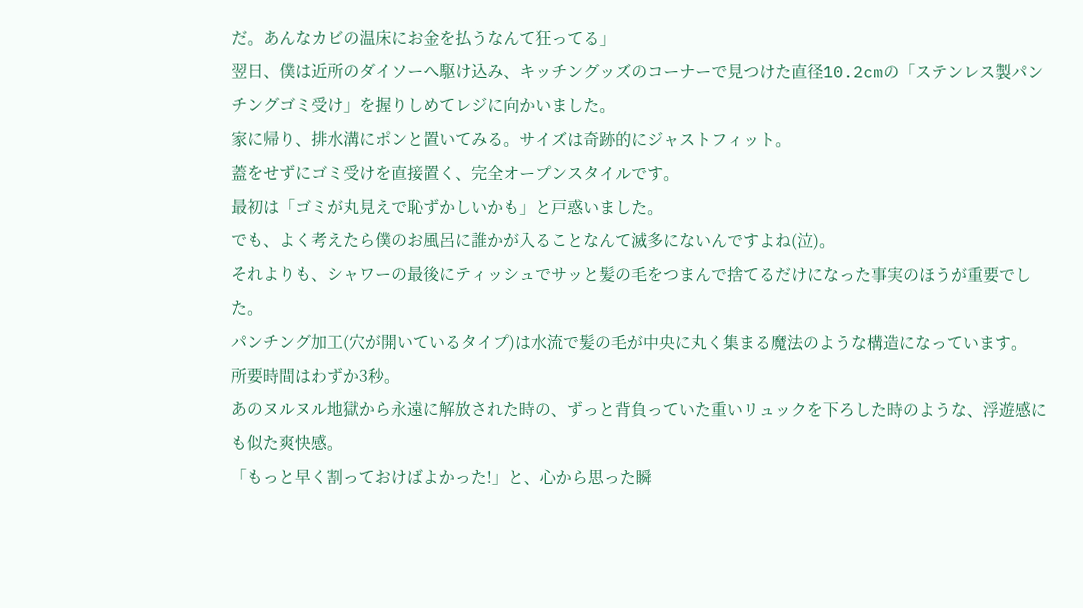だ。あんなカビの温床にお金を払うなんて狂ってる」
翌日、僕は近所のダイソーへ駆け込み、キッチングッズのコーナーで見つけた直径10.2cmの「ステンレス製パンチングゴミ受け」を握りしめてレジに向かいました。
家に帰り、排水溝にポンと置いてみる。サイズは奇跡的にジャストフィット。
蓋をせずにゴミ受けを直接置く、完全オープンスタイルです。
最初は「ゴミが丸見えで恥ずかしいかも」と戸惑いました。
でも、よく考えたら僕のお風呂に誰かが入ることなんて滅多にないんですよね(泣)。
それよりも、シャワーの最後にティッシュでサッと髪の毛をつまんで捨てるだけになった事実のほうが重要でした。
パンチング加工(穴が開いているタイプ)は水流で髪の毛が中央に丸く集まる魔法のような構造になっています。
所要時間はわずか3秒。
あのヌルヌル地獄から永遠に解放された時の、ずっと背負っていた重いリュックを下ろした時のような、浮遊感にも似た爽快感。
「もっと早く割っておけばよかった!」と、心から思った瞬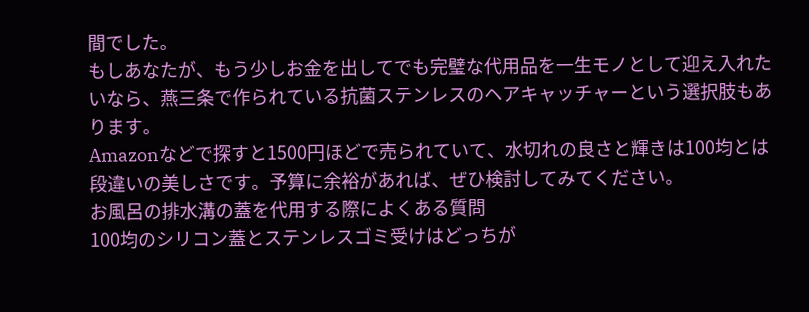間でした。
もしあなたが、もう少しお金を出してでも完璧な代用品を一生モノとして迎え入れたいなら、燕三条で作られている抗菌ステンレスのヘアキャッチャーという選択肢もあります。
Amazonなどで探すと1500円ほどで売られていて、水切れの良さと輝きは100均とは段違いの美しさです。予算に余裕があれば、ぜひ検討してみてください。
お風呂の排水溝の蓋を代用する際によくある質問
100均のシリコン蓋とステンレスゴミ受けはどっちが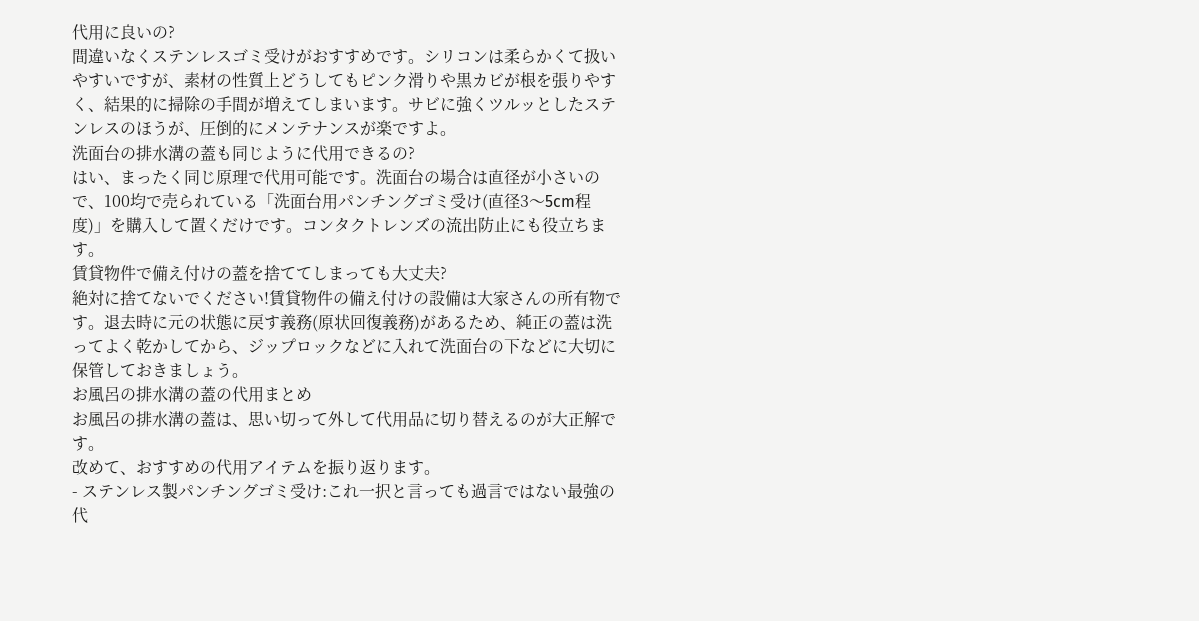代用に良いの?
間違いなくステンレスゴミ受けがおすすめです。シリコンは柔らかくて扱いやすいですが、素材の性質上どうしてもピンク滑りや黒カビが根を張りやすく、結果的に掃除の手間が増えてしまいます。サビに強くツルッとしたステンレスのほうが、圧倒的にメンテナンスが楽ですよ。
洗面台の排水溝の蓋も同じように代用できるの?
はい、まったく同じ原理で代用可能です。洗面台の場合は直径が小さいので、100均で売られている「洗面台用パンチングゴミ受け(直径3〜5cm程度)」を購入して置くだけです。コンタクトレンズの流出防止にも役立ちます。
賃貸物件で備え付けの蓋を捨ててしまっても大丈夫?
絶対に捨てないでください!賃貸物件の備え付けの設備は大家さんの所有物です。退去時に元の状態に戻す義務(原状回復義務)があるため、純正の蓋は洗ってよく乾かしてから、ジップロックなどに入れて洗面台の下などに大切に保管しておきましょう。
お風呂の排水溝の蓋の代用まとめ
お風呂の排水溝の蓋は、思い切って外して代用品に切り替えるのが大正解です。
改めて、おすすめの代用アイテムを振り返ります。
- ステンレス製パンチングゴミ受け:これ一択と言っても過言ではない最強の代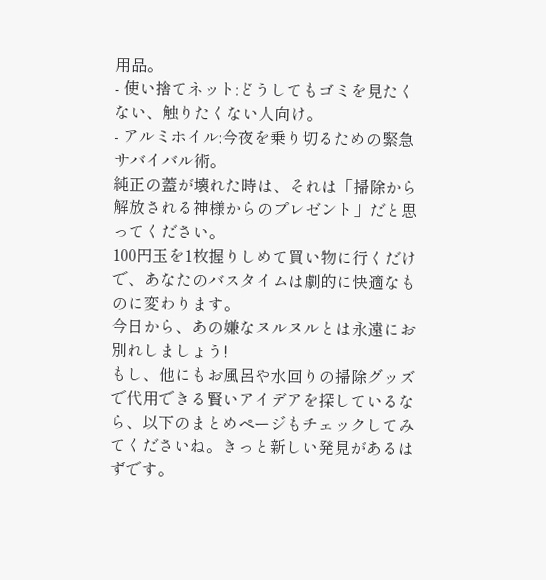用品。
- 使い捨てネット:どうしてもゴミを見たくない、触りたくない人向け。
- アルミホイル:今夜を乗り切るための緊急サバイバル術。
純正の蓋が壊れた時は、それは「掃除から解放される神様からのプレゼント」だと思ってください。
100円玉を1枚握りしめて買い物に行くだけで、あなたのバスタイムは劇的に快適なものに変わります。
今日から、あの嫌なヌルヌルとは永遠にお別れしましょう!
もし、他にもお風呂や水回りの掃除グッズで代用できる賢いアイデアを探しているなら、以下のまとめページもチェックしてみてくださいね。きっと新しい発見があるはずです。